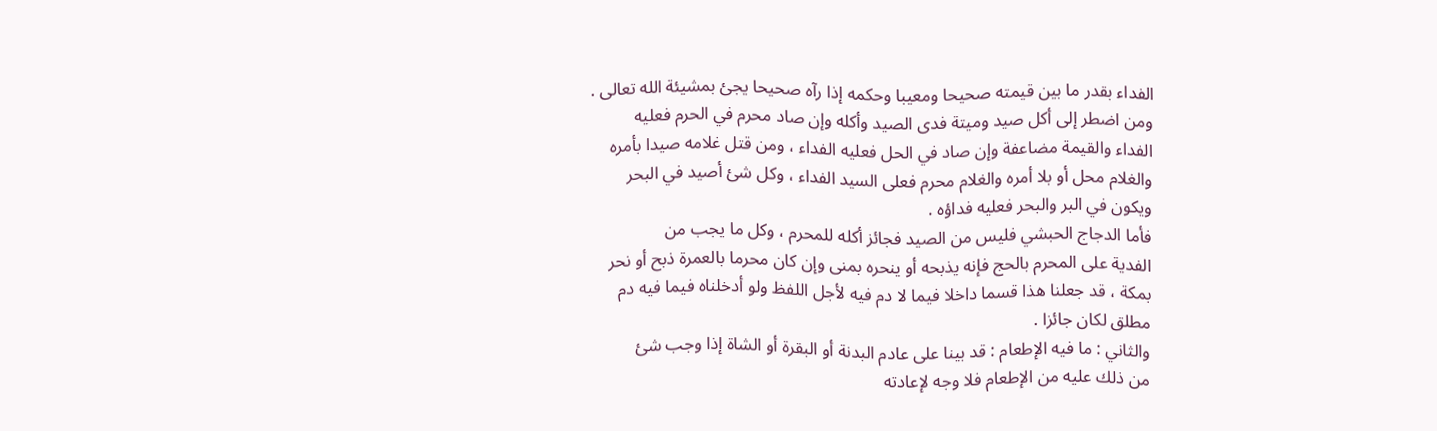الفداء بقدر ما بين قيمته صحيحا ومعيبا وحكمه إذا رآه صحيحا يجئ بمشيئة الله تعالى .
ومن اضطر إلى أكل صيد وميتة فدى الصيد وأكله وإن صاد محرم في الحرم فعليه
الفداء والقيمة مضاعفة وإن صاد في الحل فعليه الفداء ، ومن قتل غلامه صيدا بأمره
والغلام محل أو بلا أمره والغلام محرم فعلى السيد الفداء ، وكل شئ أصيد في البحر
ويكون في البر والبحر فعليه فداؤه .
فأما الدجاج الحبشي فليس من الصيد فجائز أكله للمحرم ، وكل ما يجب من
الفدية على المحرم بالحج فإنه يذبحه أو ينحره بمنى وإن كان محرما بالعمرة ذبح أو نحر
بمكة ، قد جعلنا هذا قسما داخلا فيما لا دم فيه لأجل اللفظ ولو أدخلناه فيما فيه دم
مطلق لكان جائزا .
والثاني : ما فيه الإطعام : قد بينا على عادم البدنة أو البقرة أو الشاة إذا وجب شئ
من ذلك عليه من الإطعام فلا وجه لإعادته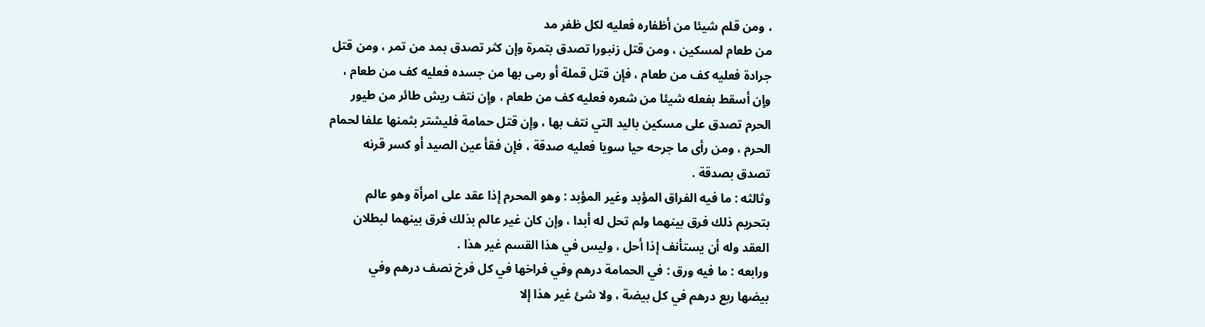، ومن قلم شيئا من أظفاره فعليه لكل ظفر مد
من طعام لمسكين ، ومن قتل زنبورا تصدق بتمرة وإن كثر تصدق بمد من تمر ، ومن قتل
جرادة فعليه كف من طعام ، فإن قتل قملة أو رمى بها من جسده فعليه كف من طعام ،
وإن أسقط بفعله شيئا من شعره فعليه كف من طعام ، وإن نتف ريش طائر من طيور
الحرم تصدق على مسكين باليد التي نتف بها ، وإن قتل حمامة فليشتر بثمنها علفا لحمام
الحرم ، ومن رأى ما جرحه حيا سويا فعليه صدقة ، فإن فقأ عين الصيد أو كسر قرنه
تصدق بصدقة .
وثالثه : ما فيه الفراق المؤبد وغير المؤبد : وهو المحرم إذا عقد على امرأة وهو عالم
بتحريم ذلك فرق بينهما ولم تحل له أبدا ، وإن كان غير عالم بذلك فرق بينهما لبطلان
العقد وله أن يستأنف إذا أحل ، وليس في هذا القسم غير هذا .
ورابعه : ما فيه ورق : في الحمامة درهم وفي فراخها في كل فرخ نصف درهم وفي
بيضها ربع درهم في كل بيضة ، ولا شئ غير هذا إلا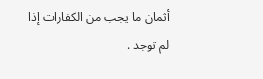أثمان ما يجب من الكفارات إذا
لم توجد .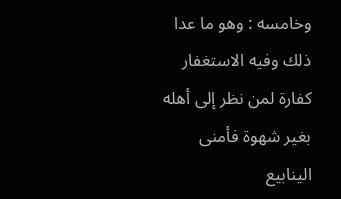وخامسه : وهو ما عدا ذلك وفيه الاستغفار كفارة لمن نظر إلى أهله بغير شهوة فأمنى
الينابيع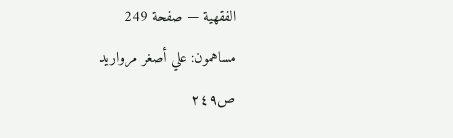الفقهية — صفحة 249
مساهمون: علي أصغر مرواريد
ص٢٤٩